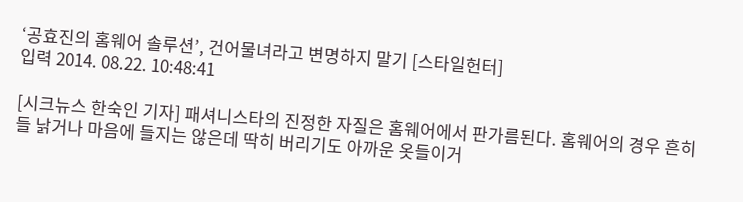‘공효진의 홈웨어 솔루션’, 건어물녀라고 변명하지 말기 [스타일헌터]
입력 2014. 08.22. 10:48:41

[시크뉴스 한숙인 기자] 패셔니스타의 진정한 자질은 홈웨어에서 판가름된다. 홈웨어의 경우 흔히들 낡거나 마음에 들지는 않은데 딱히 버리기도 아까운 옷들이거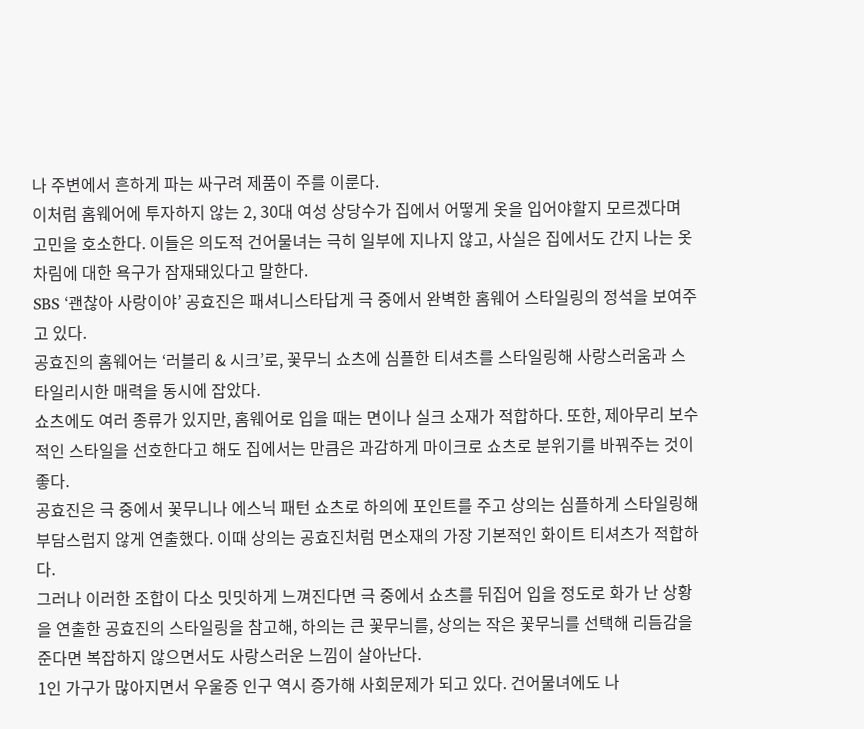나 주변에서 흔하게 파는 싸구려 제품이 주를 이룬다.
이처럼 홈웨어에 투자하지 않는 2, 30대 여성 상당수가 집에서 어떻게 옷을 입어야할지 모르겠다며 고민을 호소한다. 이들은 의도적 건어물녀는 극히 일부에 지나지 않고, 사실은 집에서도 간지 나는 옷차림에 대한 욕구가 잠재돼있다고 말한다.
SBS ‘괜찮아 사랑이야’ 공효진은 패셔니스타답게 극 중에서 완벽한 홈웨어 스타일링의 정석을 보여주고 있다.
공효진의 홈웨어는 ‘러블리 & 시크’로, 꽃무늬 쇼츠에 심플한 티셔츠를 스타일링해 사랑스러움과 스타일리시한 매력을 동시에 잡았다.
쇼츠에도 여러 종류가 있지만, 홈웨어로 입을 때는 면이나 실크 소재가 적합하다. 또한, 제아무리 보수적인 스타일을 선호한다고 해도 집에서는 만큼은 과감하게 마이크로 쇼츠로 분위기를 바꿔주는 것이 좋다.
공효진은 극 중에서 꽃무니나 에스닉 패턴 쇼츠로 하의에 포인트를 주고 상의는 심플하게 스타일링해 부담스럽지 않게 연출했다. 이때 상의는 공효진처럼 면소재의 가장 기본적인 화이트 티셔츠가 적합하다.
그러나 이러한 조합이 다소 밋밋하게 느껴진다면 극 중에서 쇼츠를 뒤집어 입을 정도로 화가 난 상황을 연출한 공효진의 스타일링을 참고해, 하의는 큰 꽃무늬를, 상의는 작은 꽃무늬를 선택해 리듬감을 준다면 복잡하지 않으면서도 사랑스러운 느낌이 살아난다.
1인 가구가 많아지면서 우울증 인구 역시 증가해 사회문제가 되고 있다. 건어물녀에도 나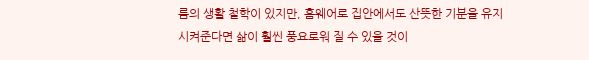름의 생활 철학이 있지만, 홈웨어로 집안에서도 산뜻한 기분을 유지시켜준다면 삶이 훨씬 풍요로워 질 수 있을 것이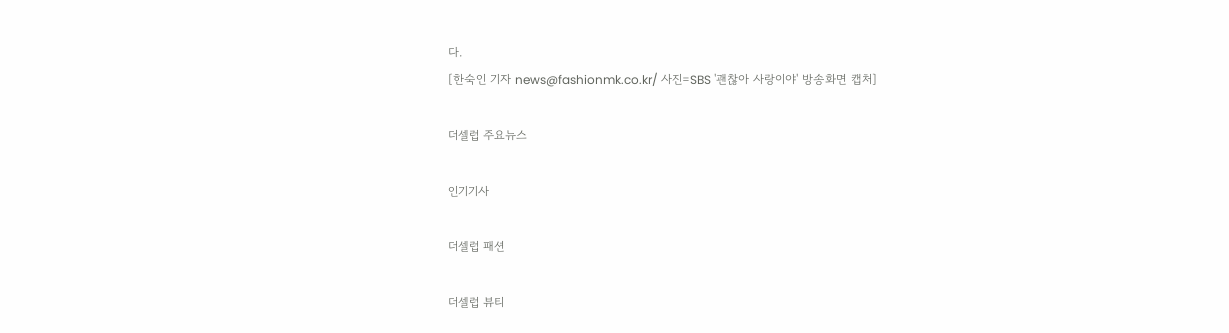다.
[한숙인 기자 news@fashionmk.co.kr/ 사진=SBS '괜찮아 사랑이야' 방송화면 캡처]

더셀럽 주요뉴스

인기기사

더셀럽 패션

더셀럽 뷰티